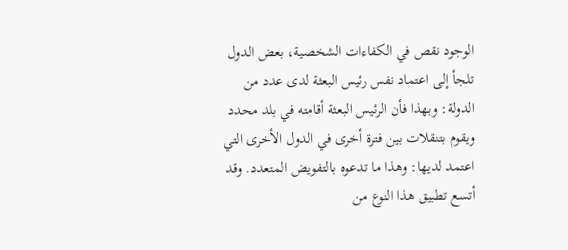الوجود نقص في الكفاءات الشخصية، بعض الدول تلجأ إلى اعتماد نفس رئيس البعثة لدى عدد من الدولة: وبهذا فأن الرئيس البعثة أقامته في بلد محدد ويقوم بتنقلات بين فترة أخرى في الدول الأخرى التي اعتمد لديها: وهذا ما تدعوه بالتفويض المتعدد. وقد أتسع تطبيق هذا النوع من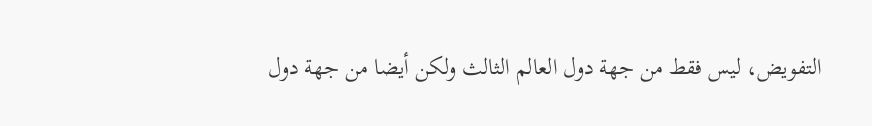التفويض، ليس فقط من جهة دول العالم الثالث ولكن أيضا من جهة دول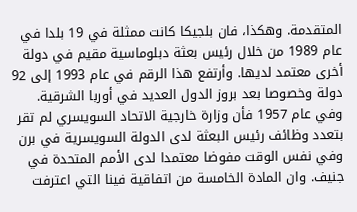المتقدمة. وهكذا، فان بلجيکا كانت ممثلة في 19 بلدا في عام 1989 من خلال رئيس بعثة دبلوماسية مقيم في دولة أخرى معتمد لديها. وأرتفع هذا الرقم في عام 1993 إلى 92 دولة وخصوصا بعد بروز الدول العديد في أوربا الشرقية.
وفي عام 1957 فأن وزارة خارجية الاتحاد السويسري لم تقر بتعدد وظائف رئيس البعثة لدى الدولة السويسرية في برن وفي نفس الوقت مفوضا معتمدا لدى الأمم المتحدة في جنيف. وان المادة الخامسة من اتفاقية فينا التي اعترفت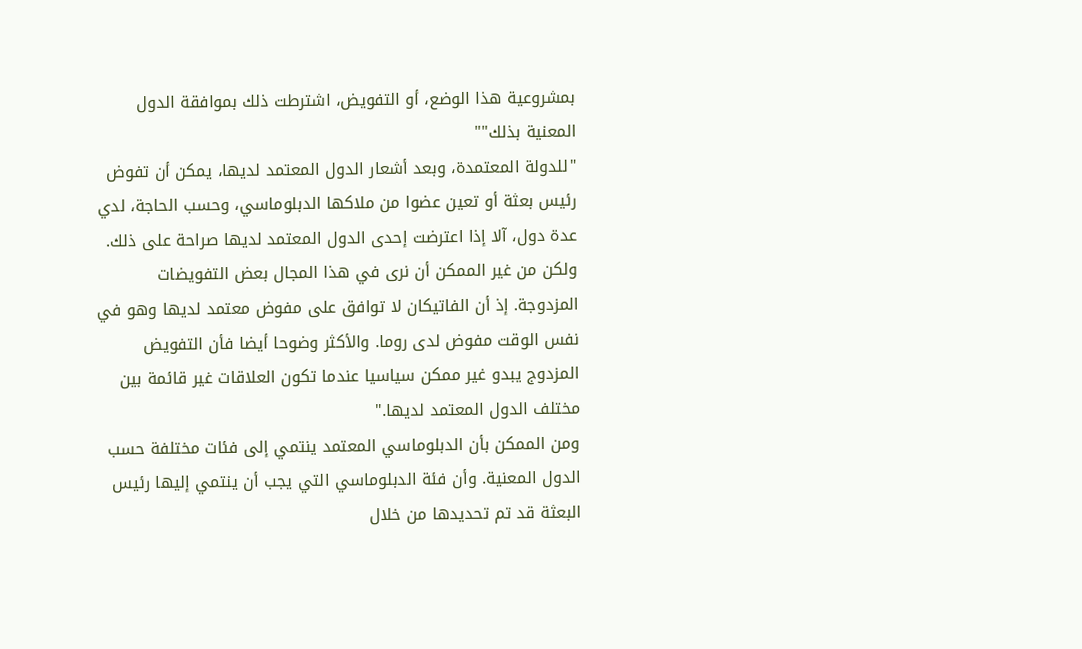بمشروعية هذا الوضع، أو التفويض، اشترطت ذلك بموافقة الدول المعنية بذلك""
"للدولة المعتمدة، وبعد أشعار الدول المعتمد لديها، يمكن أن تفوض رئيس بعثة أو تعين عضوا من ملاكها الدبلوماسي، وحسب الحاجة، لدي عدة دول، آلا إذا اعترضت إحدى الدول المعتمد لديها صراحة على ذلك. ولكن من غير الممكن أن نرى في هذا المجال بعض التفويضات المزدوجة. إذ أن الفاتيكان لا توافق على مفوض معتمد لديها وهو في نفس الوقت مفوض لدى روما. والأكثر وضوحا أيضا فأن التفويض المزدوج يبدو غير ممکن سياسيا عندما تكون العلاقات غير قائمة بين مختلف الدول المعتمد لديها."
ومن الممكن بأن الدبلوماسي المعتمد ينتمي إلى فئات مختلفة حسب الدول المعنية. وأن فئة الدبلوماسي التي يجب أن ينتمي إليها رئيس البعثة قد تم تحديدها من خلال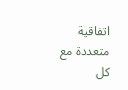اتفاقية متعددة مع كل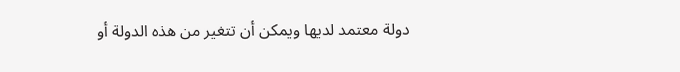دولة معتمد لديها ويمكن أن تتغير من هذه الدولة أو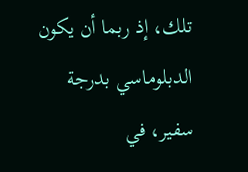تلك، إذ ربما أن يکون الدبلوماسي بدرجة سفير، في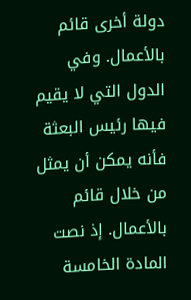دولة أخرى قائم بالأعمال. وفي الدول التي لا يقيم فيها رئيس البعثة فأنه يمكن أن يمثل من خلال قائم بالأعمال. إذ نصت المادة الخامسة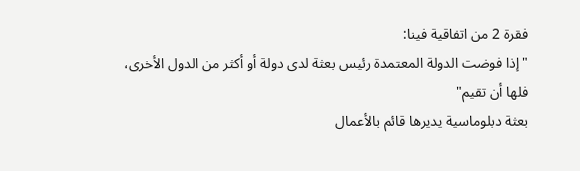فقرة 2 من اتفاقية فينا:
"إذا فوضت الدولة المعتمدة رئيس بعثة لدى دولة أو أكثر من الدول الأخرى، فلها أن تقيم"
بعثة دبلوماسية يديرها قائم بالأعمال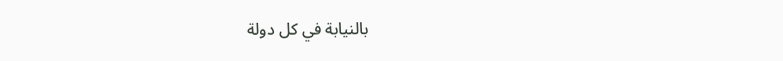بالنيابة في كل دولة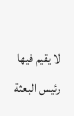لا يقيم فيها رئيس البعثة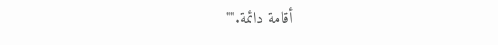أقامة دائمة.""